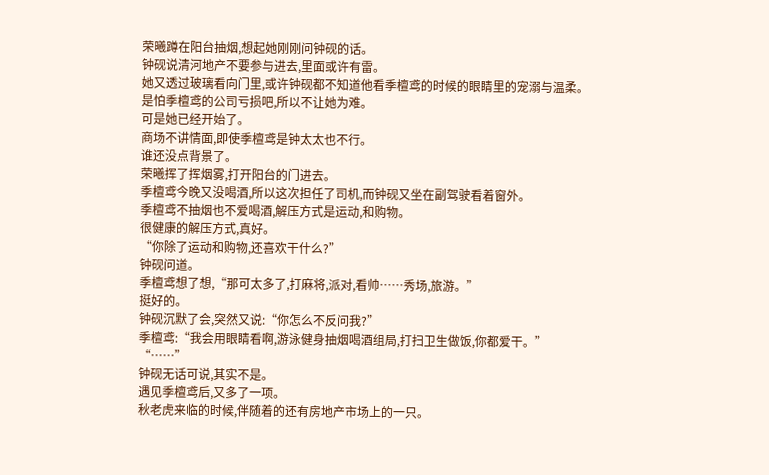荣曦蹲在阳台抽烟,想起她刚刚问钟砚的话。
钟砚说清河地产不要参与进去,里面或许有雷。
她又透过玻璃看向门里,或许钟砚都不知道他看季檀鸢的时候的眼睛里的宠溺与温柔。
是怕季檀鸢的公司亏损吧,所以不让她为难。
可是她已经开始了。
商场不讲情面,即使季檀鸢是钟太太也不行。
谁还没点背景了。
荣曦挥了挥烟雾,打开阳台的门进去。
季檀鸢今晚又没喝酒,所以这次担任了司机,而钟砚又坐在副驾驶看着窗外。
季檀鸢不抽烟也不爱喝酒,解压方式是运动,和购物。
很健康的解压方式,真好。
“你除了运动和购物,还喜欢干什么?”
钟砚问道。
季檀鸢想了想,“那可太多了,打麻将,派对,看帅……秀场,旅游。”
挺好的。
钟砚沉默了会,突然又说:“你怎么不反问我?”
季檀鸢:“我会用眼睛看啊,游泳健身抽烟喝酒组局,打扫卫生做饭,你都爱干。”
“……”
钟砚无话可说,其实不是。
遇见季檀鸢后,又多了一项。
秋老虎来临的时候,伴随着的还有房地产市场上的一只。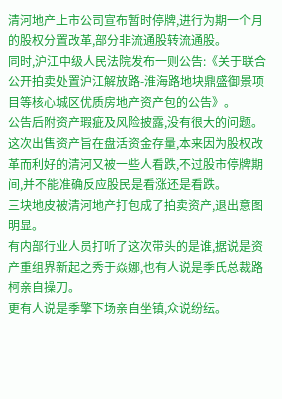清河地产上市公司宣布暂时停牌,进行为期一个月的股权分置改革,部分非流通股转流通股。
同时,沪江中级人民法院发布一则公告:《关于联合公开拍卖处置沪江解放路-淮海路地块鼎盛御景项目等核心城区优质房地产资产包的公告》。
公告后附资产瑕疵及风险披露,没有很大的问题。
这次出售资产旨在盘活资金存量,本来因为股权改革而利好的清河又被一些人看跌,不过股市停牌期间,并不能准确反应股民是看涨还是看跌。
三块地皮被清河地产打包成了拍卖资产,退出意图明显。
有内部行业人员打听了这次带头的是谁,据说是资产重组界新起之秀于焱娜,也有人说是季氏总裁路柯亲自操刀。
更有人说是季擎下场亲自坐镇,众说纷纭。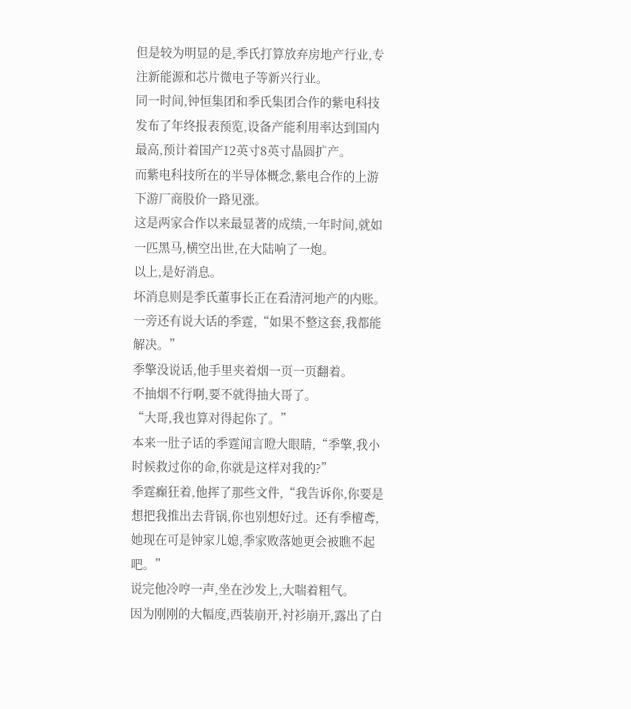但是较为明显的是,季氏打算放弃房地产行业,专注新能源和芯片微电子等新兴行业。
同一时间,钟恒集团和季氏集团合作的紫电科技发布了年终报表预览,设备产能利用率达到国内最高,预计着国产12英寸8英寸晶圆扩产。
而紫电科技所在的半导体概念,紫电合作的上游下游厂商股价一路见涨。
这是两家合作以来最显著的成绩,一年时间,就如一匹黑马,横空出世,在大陆响了一炮。
以上,是好消息。
坏消息则是季氏董事长正在看清河地产的内账。
一旁还有说大话的季霆,“如果不整这套,我都能解决。”
季擎没说话,他手里夹着烟一页一页翻着。
不抽烟不行啊,要不就得抽大哥了。
“大哥,我也算对得起你了。”
本来一肚子话的季霆闻言瞪大眼睛,“季擎,我小时候救过你的命,你就是这样对我的?”
季霆癫狂着,他挥了那些文件,“我告诉你,你要是想把我推出去背锅,你也别想好过。还有季檀鸢,她现在可是钟家儿媳,季家败落她更会被瞧不起吧。”
说完他冷哼一声,坐在沙发上,大喘着粗气。
因为刚刚的大幅度,西装崩开,衬衫崩开,露出了白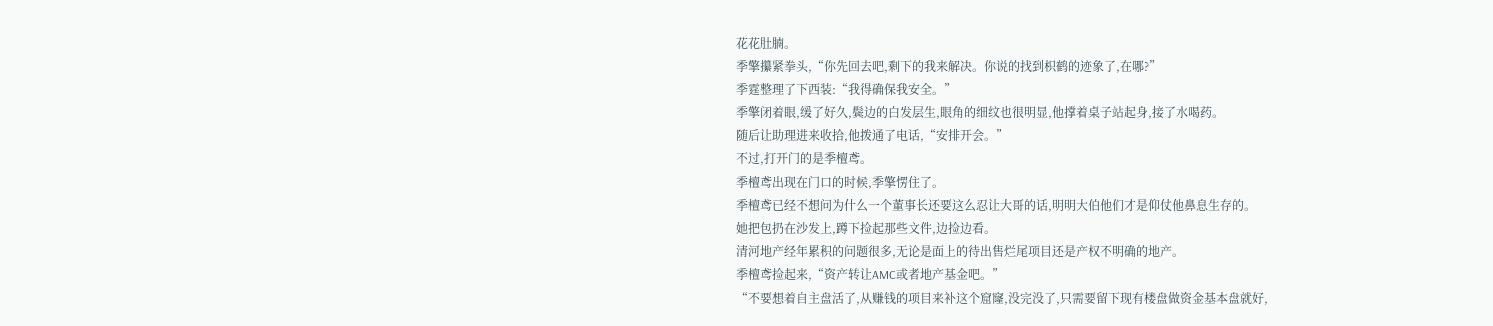花花肚腩。
季擎攥紧拳头,“你先回去吧,剩下的我来解决。你说的找到枳鹤的迹象了,在哪?”
季霆整理了下西装:“我得确保我安全。”
季擎闭着眼,缓了好久,鬓边的白发层生,眼角的细纹也很明显,他撑着桌子站起身,接了水喝药。
随后让助理进来收拾,他拨通了电话,“安排开会。”
不过,打开门的是季檀鸢。
季檀鸢出现在门口的时候,季擎愣住了。
季檀鸢已经不想问为什么一个董事长还要这么忍让大哥的话,明明大伯他们才是仰仗他鼻息生存的。
她把包扔在沙发上,蹲下捡起那些文件,边捡边看。
清河地产经年累积的问题很多,无论是面上的待出售烂尾项目还是产权不明确的地产。
季檀鸢捡起来,“资产转让AMC或者地产基金吧。”
“不要想着自主盘活了,从赚钱的项目来补这个窟窿,没完没了,只需要留下现有楼盘做资金基本盘就好,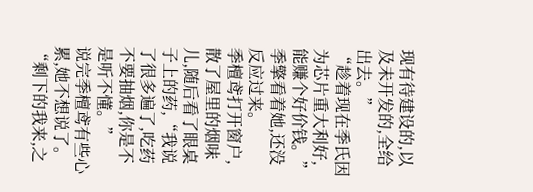现有待建设的,以及未开发的,全给出去。”
“趁着现在季氏因为芯片重大利好,能赚个好价钱。”
季擎看着她,还没反应过来。
季檀鸢打开窗户,散了屋里的烟味儿,随后看了眼桌子上的药,“我说了很多遍了,吃药不要抽烟,你是不是听不懂。”
说完季檀鸢有些心累,她不想说了。
“剩下的我来,之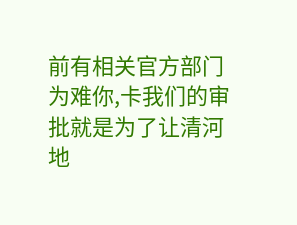前有相关官方部门为难你,卡我们的审批就是为了让清河地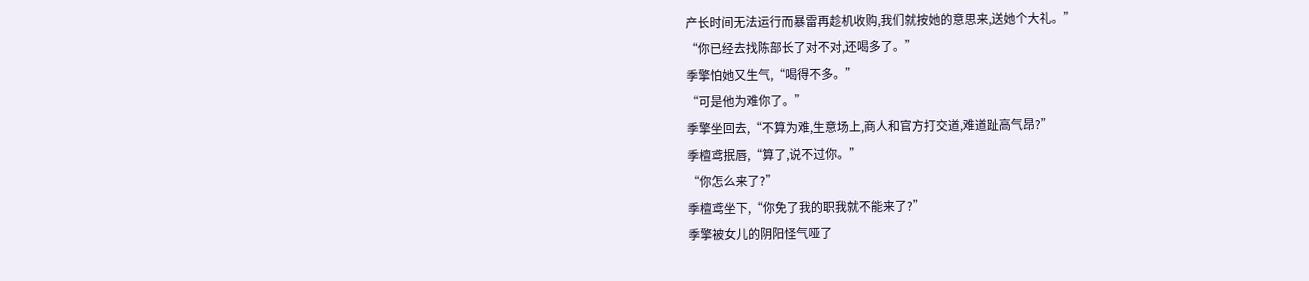产长时间无法运行而暴雷再趁机收购,我们就按她的意思来,送她个大礼。”
“你已经去找陈部长了对不对,还喝多了。”
季擎怕她又生气,“喝得不多。”
“可是他为难你了。”
季擎坐回去,“不算为难,生意场上,商人和官方打交道,难道趾高气昂?”
季檀鸢抿唇,“算了,说不过你。”
“你怎么来了?”
季檀鸢坐下,“你免了我的职我就不能来了?”
季擎被女儿的阴阳怪气哑了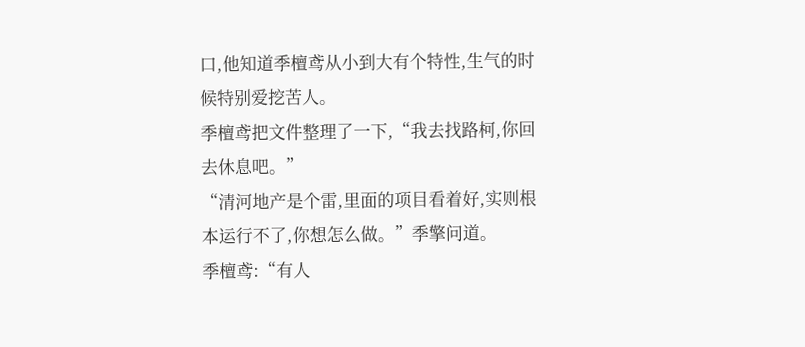口,他知道季檀鸢从小到大有个特性,生气的时候特别爱挖苦人。
季檀鸢把文件整理了一下,“我去找路柯,你回去休息吧。”
“清河地产是个雷,里面的项目看着好,实则根本运行不了,你想怎么做。”季擎问道。
季檀鸢:“有人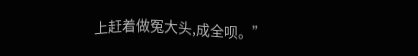上赶着做冤大头,成全呗。”